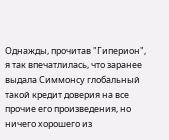Однажды, прочитав "Гиперион", я так впечатлилась, что заранее выдала Симмонсу глобальный такой кредит доверия на все прочие его произведения, но ничего хорошего из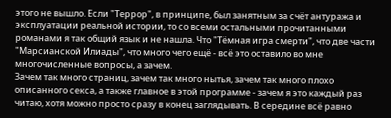этого не вышло. Если "Террор", в принципе, был занятным за счёт антуража и эксплуатации реальной истории, то со всеми остальными прочитанными романами я так общий язык и не нашла. Что "Тёмная игра смерти", что две части "Марсианской Илиады", что много чего ещё - всё это оставило во мне многочисленные вопросы, а зачем.
Зачем так много страниц, зачем так много нытья, зачем так много плохо описанного секса, а также главное в этой программе - зачем я это каждый раз читаю, хотя можно просто сразу в конец заглядывать. В середине всё равно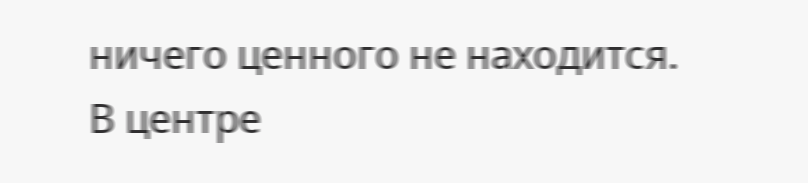ничего ценного не находится.
В центре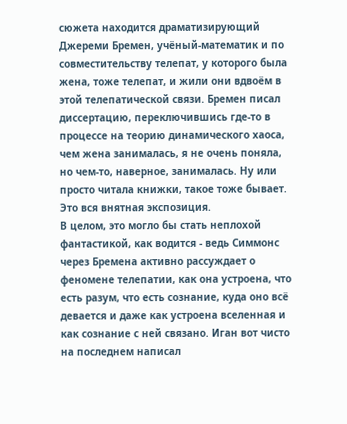сюжета находится драматизирующий Джереми Бремен, учёный-математик и по совместительству телепат, у которого была жена, тоже телепат, и жили они вдвоём в этой телепатической связи. Бремен писал диссертацию, переключившись где-то в процессе на теорию динамического хаоса, чем жена занималась, я не очень поняла, но чем-то, наверное, занималась. Ну или просто читала книжки, такое тоже бывает.
Это вся внятная экспозиция.
В целом, это могло бы стать неплохой фантастикой, как водится - ведь Симмонс через Бремена активно рассуждает о феномене телепатии, как она устроена, что есть разум, что есть сознание, куда оно всё девается и даже как устроена вселенная и как сознание с ней связано. Иган вот чисто на последнем написал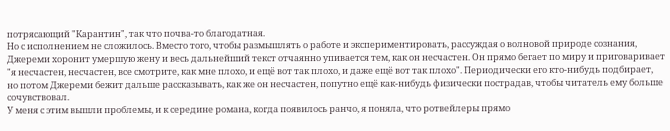потрясающий "Карантин", так что почва-то благодатная.
Но с исполнением не сложилось. Вместо того, чтобы размышлять о работе и экспериментировать, рассуждая о волновой природе сознания, Джереми хоронит умершую жену и весь дальнейший текст отчаянно упивается тем, как он несчастен. Он прямо бегает по миру и приговаривает "я несчастен, несчастен, все смотрите, как мне плохо, и ещё вот так плохо, и даже ещё вот так плохо". Периодически его кто-нибудь подбирает, но потом Джереми бежит дальше рассказывать, как же он несчастен, попутно ещё как-нибудь физически пострадав, чтобы читатель ему больше сочувствовал.
У меня с этим вышли проблемы, и к середине романа, когда появилось ранчо, я поняла, что ротвейлеры прямо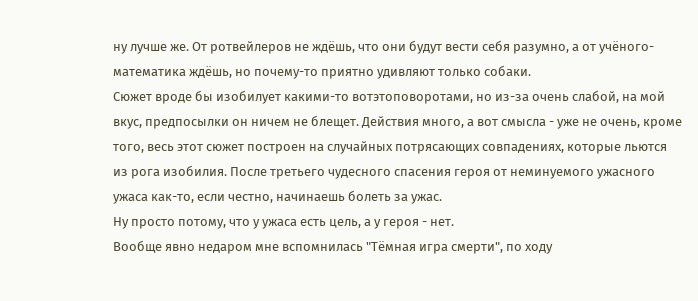ну лучше же. От ротвейлеров не ждёшь, что они будут вести себя разумно, а от учёного-математика ждёшь, но почему-то приятно удивляют только собаки.
Сюжет вроде бы изобилует какими-то вотэтоповоротами, но из-за очень слабой, на мой вкус, предпосылки он ничем не блещет. Действия много, а вот смысла - уже не очень, кроме того, весь этот сюжет построен на случайных потрясающих совпадениях, которые льются из рога изобилия. После третьего чудесного спасения героя от неминуемого ужасного ужаса как-то, если честно, начинаешь болеть за ужас.
Ну просто потому, что у ужаса есть цель, а у героя - нет.
Вообще явно недаром мне вспомнилась "Тёмная игра смерти", по ходу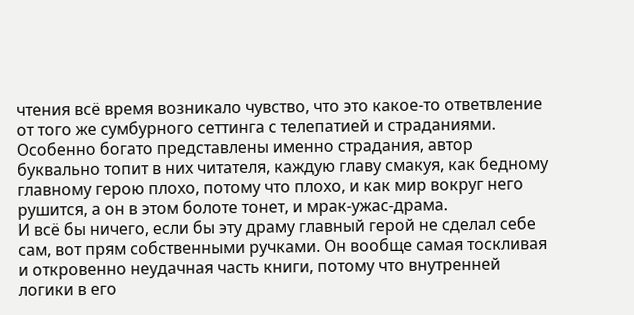чтения всё время возникало чувство, что это какое-то ответвление от того же сумбурного сеттинга с телепатией и страданиями. Особенно богато представлены именно страдания, автор буквально топит в них читателя, каждую главу смакуя, как бедному главному герою плохо, потому что плохо, и как мир вокруг него рушится, а он в этом болоте тонет, и мрак-ужас-драма.
И всё бы ничего, если бы эту драму главный герой не сделал себе сам, вот прям собственными ручками. Он вообще самая тоскливая и откровенно неудачная часть книги, потому что внутренней логики в его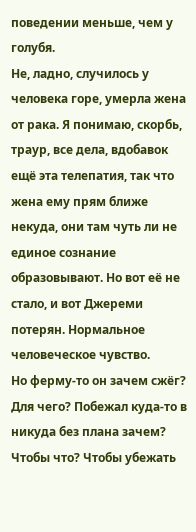поведении меньше, чем у голубя.
Не, ладно, случилось у человека горе, умерла жена от рака. Я понимаю, скорбь, траур, все дела, вдобавок ещё эта телепатия, так что жена ему прям ближе некуда, они там чуть ли не единое сознание образовывают. Но вот её не стало, и вот Джереми потерян. Нормальное человеческое чувство.
Но ферму-то он зачем сжёг? Для чего? Побежал куда-то в никуда без плана зачем? Чтобы что? Чтобы убежать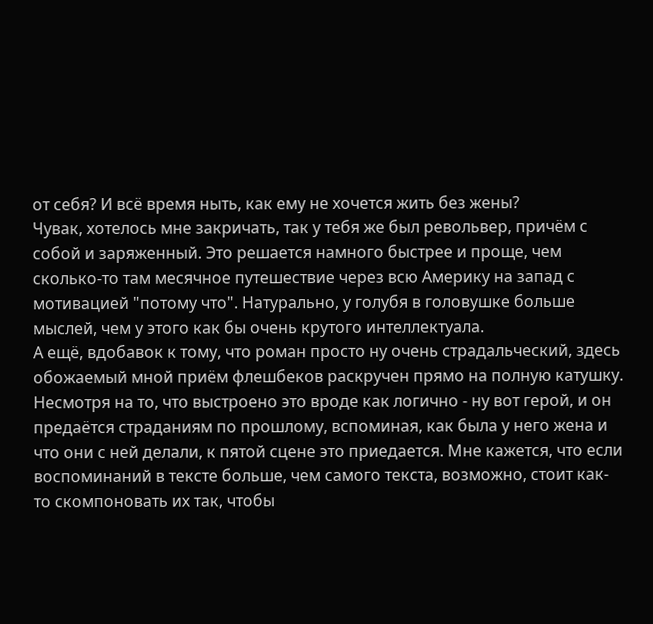от себя? И всё время ныть, как ему не хочется жить без жены?
Чувак, хотелось мне закричать, так у тебя же был револьвер, причём с собой и заряженный. Это решается намного быстрее и проще, чем сколько-то там месячное путешествие через всю Америку на запад с мотивацией "потому что". Натурально, у голубя в головушке больше мыслей, чем у этого как бы очень крутого интеллектуала.
А ещё, вдобавок к тому, что роман просто ну очень страдальческий, здесь обожаемый мной приём флешбеков раскручен прямо на полную катушку. Несмотря на то, что выстроено это вроде как логично - ну вот герой, и он предаётся страданиям по прошлому, вспоминая, как была у него жена и что они с ней делали, к пятой сцене это приедается. Мне кажется, что если воспоминаний в тексте больше, чем самого текста, возможно, стоит как-то скомпоновать их так, чтобы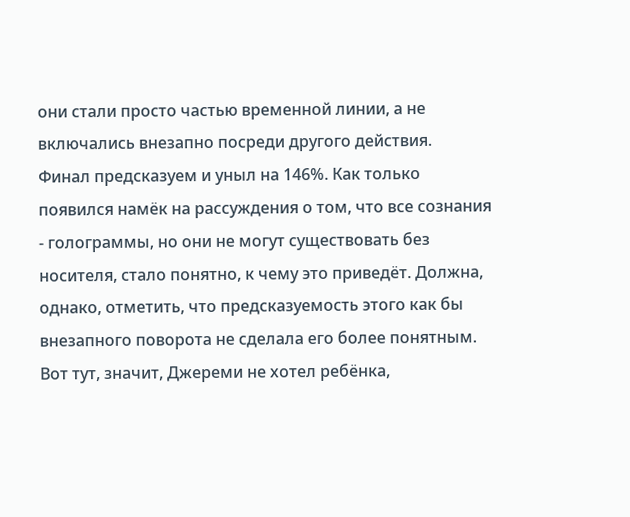они стали просто частью временной линии, а не включались внезапно посреди другого действия.
Финал предсказуем и уныл на 146%. Как только появился намёк на рассуждения о том, что все сознания - голограммы, но они не могут существовать без носителя, стало понятно, к чему это приведёт. Должна, однако, отметить, что предсказуемость этого как бы внезапного поворота не сделала его более понятным. Вот тут, значит, Джереми не хотел ребёнка,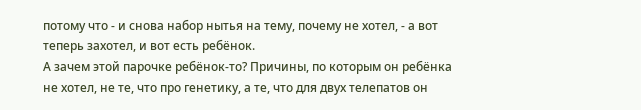потому что - и снова набор нытья на тему, почему не хотел, - а вот теперь захотел, и вот есть ребёнок.
А зачем этой парочке ребёнок-то? Причины, по которым он ребёнка не хотел, не те, что про генетику, а те, что для двух телепатов он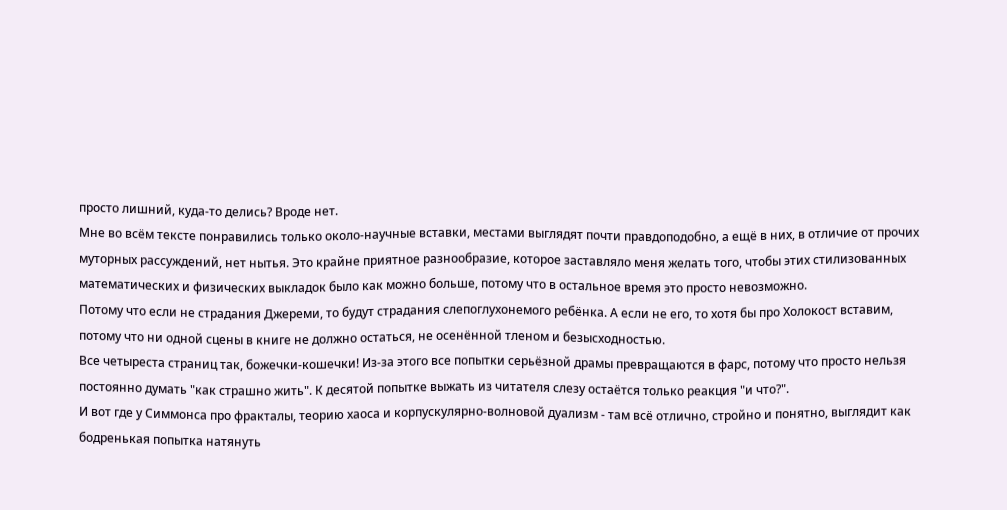просто лишний, куда-то делись? Вроде нет.
Мне во всём тексте понравились только около-научные вставки, местами выглядят почти правдоподобно, а ещё в них, в отличие от прочих муторных рассуждений, нет нытья. Это крайне приятное разнообразие, которое заставляло меня желать того, чтобы этих стилизованных математических и физических выкладок было как можно больше, потому что в остальное время это просто невозможно.
Потому что если не страдания Джереми, то будут страдания слепоглухонемого ребёнка. А если не его, то хотя бы про Холокост вставим, потому что ни одной сцены в книге не должно остаться, не осенённой тленом и безысходностью.
Все четыреста страниц так, божечки-кошечки! Из-за этого все попытки серьёзной драмы превращаются в фарс, потому что просто нельзя постоянно думать "как страшно жить". К десятой попытке выжать из читателя слезу остаётся только реакция "и что?".
И вот где у Симмонса про фракталы, теорию хаоса и корпускулярно-волновой дуализм - там всё отлично, стройно и понятно, выглядит как бодренькая попытка натянуть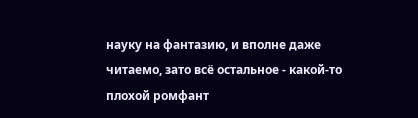науку на фантазию, и вполне даже читаемо, зато всё остальное - какой-то плохой ромфант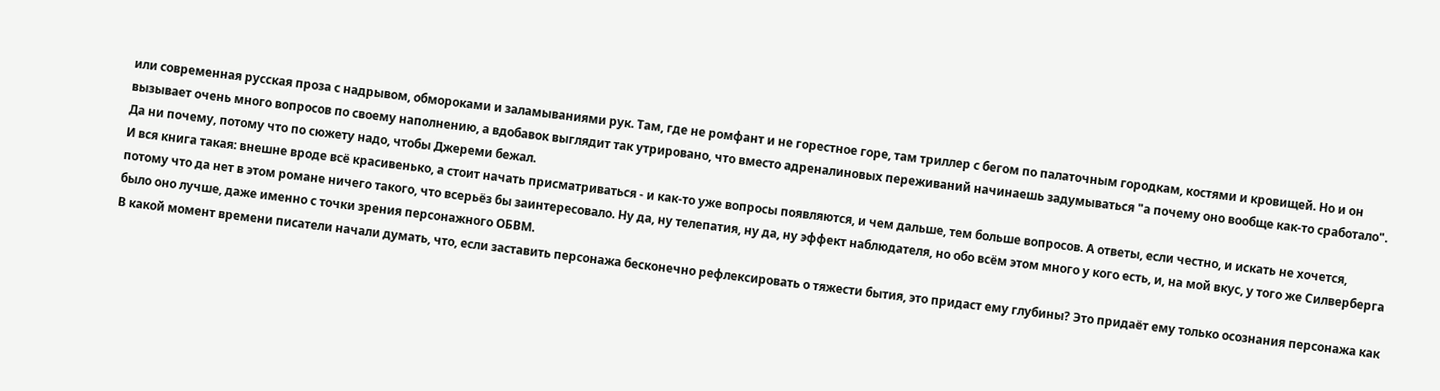или современная русская проза с надрывом, обмороками и заламываниями рук. Там, где не ромфант и не горестное горе, там триллер с бегом по палаточным городкам, костями и кровищей. Но и он вызывает очень много вопросов по своему наполнению, а вдобавок выглядит так утрировано, что вместо адреналиновых переживаний начинаешь задумываться "а почему оно вообще как-то сработало".
Да ни почему, потому что по сюжету надо, чтобы Джереми бежал.
И вся книга такая: внешне вроде всё красивенько, а стоит начать присматриваться - и как-то уже вопросы появляются, и чем дальше, тем больше вопросов. А ответы, если честно, и искать не хочется, потому что да нет в этом романе ничего такого, что всерьёз бы заинтересовало. Ну да, ну телепатия, ну да, ну эффект наблюдателя, но обо всём этом много у кого есть, и, на мой вкус, у того же Силверберга было оно лучше, даже именно с точки зрения персонажного ОБВМ.
В какой момент времени писатели начали думать, что, если заставить персонажа бесконечно рефлексировать о тяжести бытия, это придаст ему глубины? Это придаёт ему только осознания персонажа как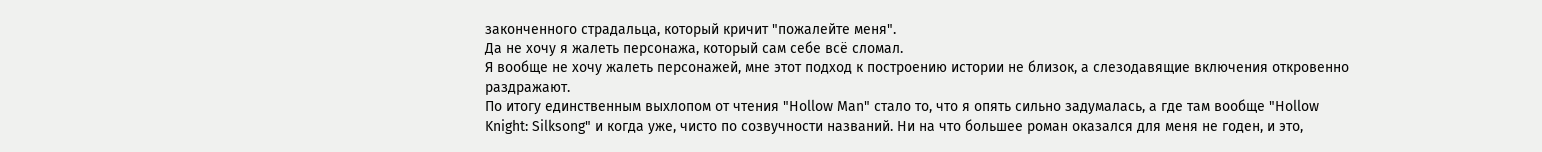законченного страдальца, который кричит "пожалейте меня".
Да не хочу я жалеть персонажа, который сам себе всё сломал.
Я вообще не хочу жалеть персонажей, мне этот подход к построению истории не близок, а слезодавящие включения откровенно раздражают.
По итогу единственным выхлопом от чтения "Hollow Man" стало то, что я опять сильно задумалась, а где там вообще "Hollow Knight: Silksong" и когда уже, чисто по созвучности названий. Ни на что большее роман оказался для меня не годен, и это,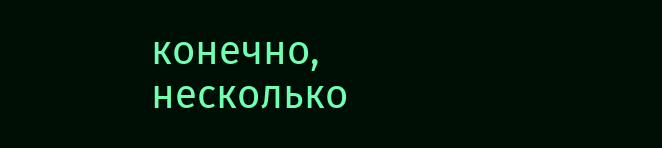конечно, несколько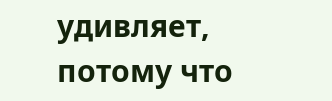удивляет, потому что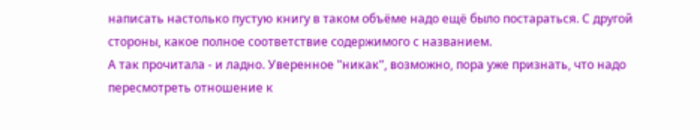написать настолько пустую книгу в таком объёме надо ещё было постараться. С другой стороны, какое полное соответствие содержимого с названием.
А так прочитала - и ладно. Уверенное "никак", возможно, пора уже признать, что надо пересмотреть отношение к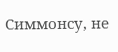Симмонсу, не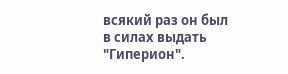всякий раз он был в силах выдать "Гиперион".